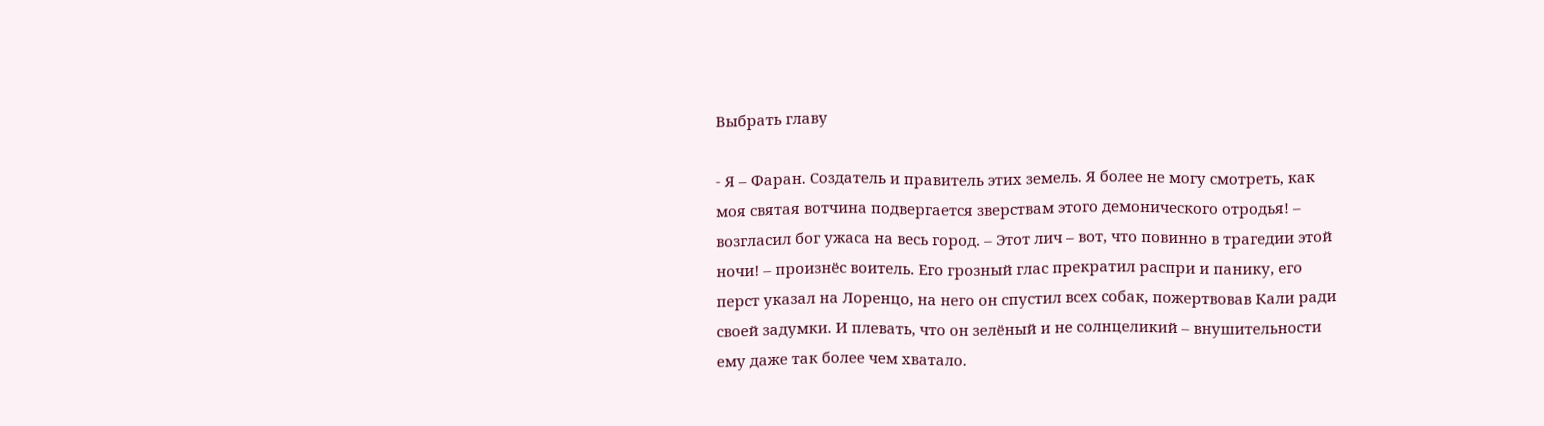Выбрать главу

- Я – Фаран. Создатель и правитель этих земель. Я более не могу смотреть, как моя святая вотчина подвергается зверствам этого демонического отродья! – возгласил бог ужаса на весь город. – Этот лич – вот, что повинно в трагедии этой ночи! – произнёс воитель. Его грозный глас прекратил распри и панику, его перст указал на Лоренцо, на него он спустил всех собак, пожертвовав Кали ради своей задумки. И плевать, что он зелёный и не солнцеликий – внушительности ему даже так более чем хватало.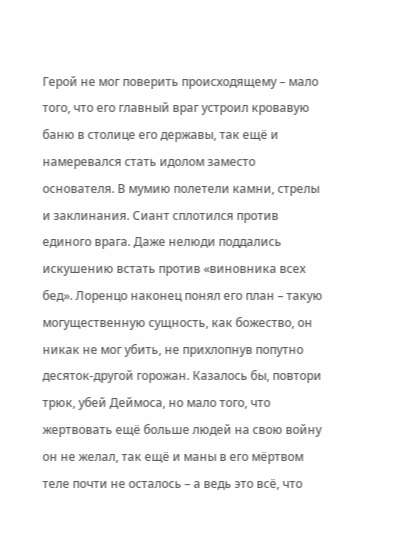Герой не мог поверить происходящему – мало того, что его главный враг устроил кровавую баню в столице его державы, так ещё и намеревался стать идолом заместо основателя. В мумию полетели камни, стрелы и заклинания. Сиант сплотился против единого врага. Даже нелюди поддались искушению встать против «виновника всех бед». Лоренцо наконец понял его план – такую могущественную сущность, как божество, он никак не мог убить, не прихлопнув попутно десяток-другой горожан. Казалось бы, повтори трюк, убей Деймоса, но мало того, что жертвовать ещё больше людей на свою войну он не желал, так ещё и маны в его мёртвом теле почти не осталось – а ведь это всё, что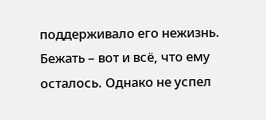поддерживало его нежизнь. Бежать – вот и всё, что ему осталось. Однако не успел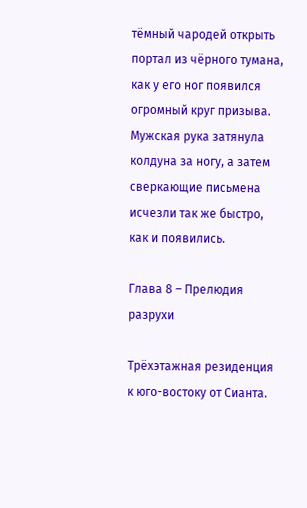тёмный чародей открыть портал из чёрного тумана, как у его ног появился огромный круг призыва. Мужская рука затянула колдуна за ногу, а затем сверкающие письмена исчезли так же быстро, как и появились.

Глава 8 – Прелюдия разрухи

Трёхэтажная резиденция к юго-востоку от Сианта.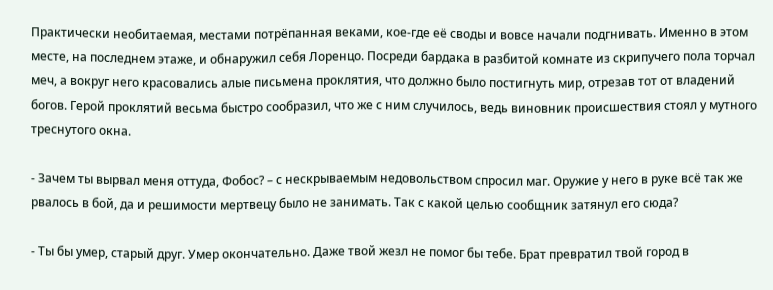Практически необитаемая, местами потрёпанная веками, кое-где её своды и вовсе начали подгнивать. Именно в этом месте, на последнем этаже, и обнаружил себя Лоренцо. Посреди бардака в разбитой комнате из скрипучего пола торчал меч, а вокруг него красовались алые письмена проклятия, что должно было постигнуть мир, отрезав тот от владений богов. Герой проклятий весьма быстро сообразил, что же с ним случилось, ведь виновник происшествия стоял у мутного треснутого окна.

- Зачем ты вырвал меня оттуда, Фобос? – с нескрываемым недовольством спросил маг. Оружие у него в руке всё так же рвалось в бой, да и решимости мертвецу было не занимать. Так с какой целью сообщник затянул его сюда?

- Ты бы умер, старый друг. Умер окончательно. Даже твой жезл не помог бы тебе. Брат превратил твой город в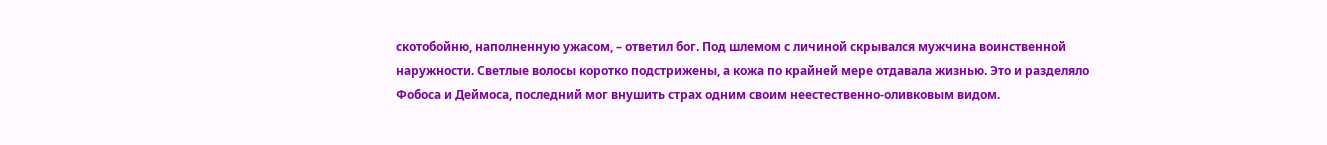скотобойню, наполненную ужасом, – ответил бог. Под шлемом с личиной скрывался мужчина воинственной наружности. Светлые волосы коротко подстрижены, а кожа по крайней мере отдавала жизнью. Это и разделяло Фобоса и Деймоса, последний мог внушить страх одним своим неестественно-оливковым видом.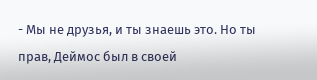- Мы не друзья, и ты знаешь это. Но ты прав, Деймос был в своей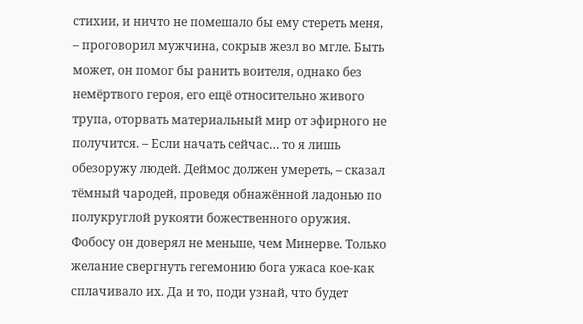стихии, и ничто не помешало бы ему стереть меня, – проговорил мужчина, сокрыв жезл во мгле. Быть может, он помог бы ранить воителя, однако без немёртвого героя, его ещё относительно живого трупа, оторвать материальный мир от эфирного не получится. – Если начать сейчас… то я лишь обезоружу людей. Деймос должен умереть, – сказал тёмный чародей, проведя обнажённой ладонью по полукруглой рукояти божественного оружия. Фобосу он доверял не меньше, чем Минерве. Только желание свергнуть гегемонию бога ужаса кое-как сплачивало их. Да и то, поди узнай, что будет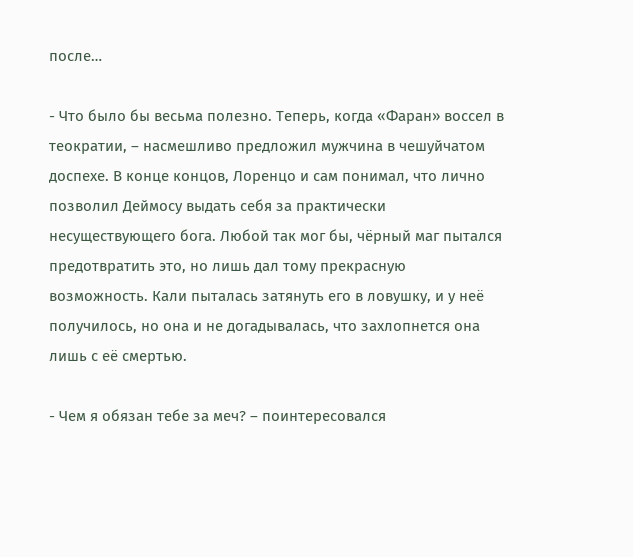после…

- Что было бы весьма полезно. Теперь, когда «Фаран» воссел в теократии, – насмешливо предложил мужчина в чешуйчатом доспехе. В конце концов, Лоренцо и сам понимал, что лично позволил Деймосу выдать себя за практически несуществующего бога. Любой так мог бы, чёрный маг пытался предотвратить это, но лишь дал тому прекрасную возможность. Кали пыталась затянуть его в ловушку, и у неё получилось, но она и не догадывалась, что захлопнется она лишь с её смертью.

- Чем я обязан тебе за меч? – поинтересовался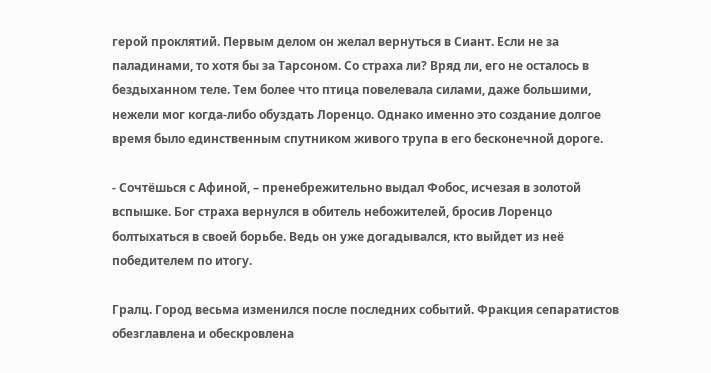герой проклятий. Первым делом он желал вернуться в Сиант. Если не за паладинами, то хотя бы за Тарсоном. Со страха ли? Вряд ли, его не осталось в бездыханном теле. Тем более что птица повелевала силами, даже большими, нежели мог когда-либо обуздать Лоренцо. Однако именно это создание долгое время было единственным спутником живого трупа в его бесконечной дороге.

- Сочтёшься с Афиной, – пренебрежительно выдал Фобос, исчезая в золотой вспышке. Бог страха вернулся в обитель небожителей, бросив Лоренцо болтыхаться в своей борьбе. Ведь он уже догадывался, кто выйдет из неё победителем по итогу.

Гралц. Город весьма изменился после последних событий. Фракция сепаратистов обезглавлена и обескровлена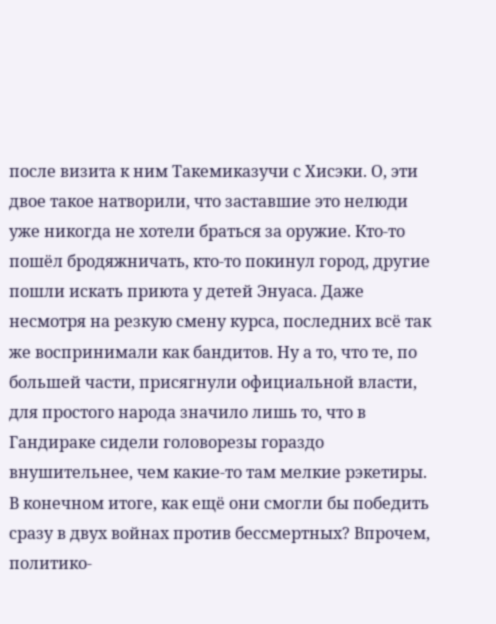после визита к ним Такемиказучи с Хисэки. О, эти двое такое натворили, что заставшие это нелюди уже никогда не хотели браться за оружие. Кто-то пошёл бродяжничать, кто-то покинул город, другие пошли искать приюта у детей Энуаса. Даже несмотря на резкую смену курса, последних всё так же воспринимали как бандитов. Ну а то, что те, по большей части, присягнули официальной власти, для простого народа значило лишь то, что в Гандираке сидели головорезы гораздо внушительнее, чем какие-то там мелкие рэкетиры. В конечном итоге, как ещё они смогли бы победить сразу в двух войнах против бессмертных? Впрочем, политико-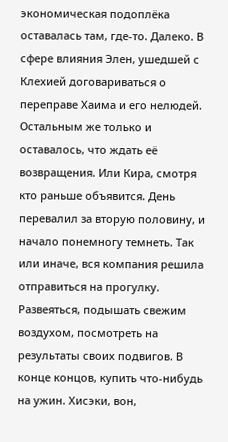экономическая подоплёка оставалась там, где-то. Далеко. В сфере влияния Элен, ушедшей с Клехией договариваться о переправе Хаима и его нелюдей. Остальным же только и оставалось, что ждать её возвращения. Или Кира, смотря кто раньше объявится. День перевалил за вторую половину, и начало понемногу темнеть. Так или иначе, вся компания решила отправиться на прогулку. Развеяться, подышать свежим воздухом, посмотреть на результаты своих подвигов. В конце концов, купить что-нибудь на ужин. Хисэки, вон,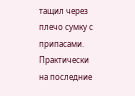тащил через плечо сумку с припасами. Практически на последние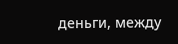деньги, между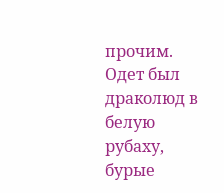прочим. Одет был драколюд в белую рубаху, бурые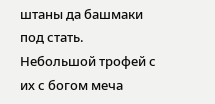штаны да башмаки под стать. Небольшой трофей с их с богом меча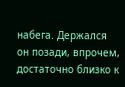набега. Держался он позади, впрочем, достаточно близко к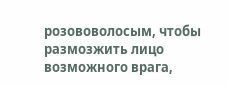розововолосым, чтобы размозжить лицо возможного врага,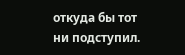откуда бы тот ни подступил.